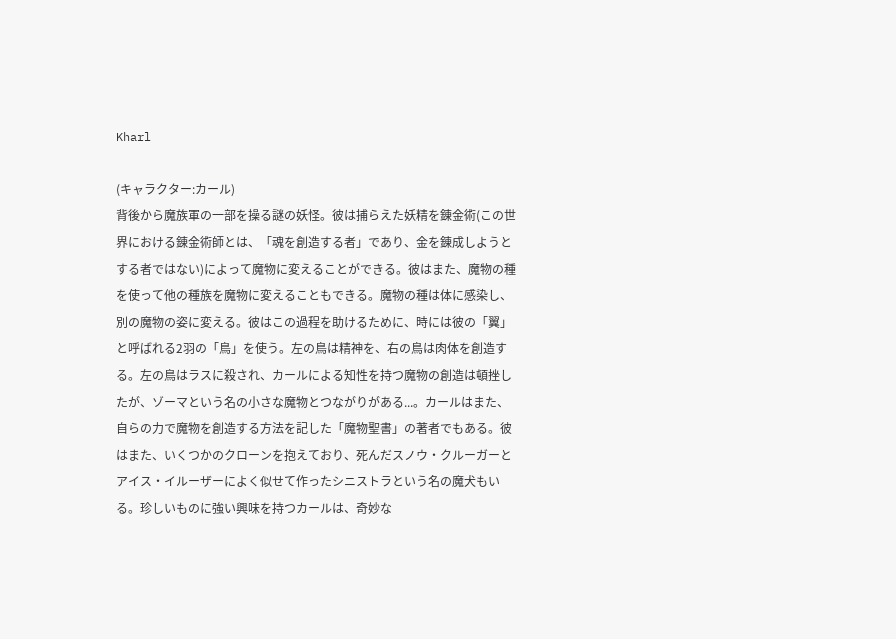Kharl

(キャラクター:カール)
背後から魔族軍の一部を操る謎の妖怪。彼は捕らえた妖精を錬金術(この世界における錬金術師とは、「魂を創造する者」であり、金を錬成しようとする者ではない)によって魔物に変えることができる。彼はまた、魔物の種を使って他の種族を魔物に変えることもできる。魔物の種は体に感染し、別の魔物の姿に変える。彼はこの過程を助けるために、時には彼の「翼」と呼ばれる2羽の「鳥」を使う。左の鳥は精神を、右の鳥は肉体を創造する。左の鳥はラスに殺され、カールによる知性を持つ魔物の創造は頓挫したが、ゾーマという名の小さな魔物とつながりがある...。カールはまた、自らの力で魔物を創造する方法を記した「魔物聖書」の著者でもある。彼はまた、いくつかのクローンを抱えており、死んだスノウ・クルーガーとアイス・イルーザーによく似せて作ったシニストラという名の魔犬もいる。珍しいものに強い興味を持つカールは、奇妙な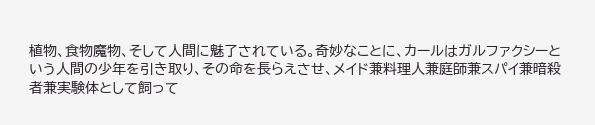植物、食物魔物、そして人間に魅了されている。奇妙なことに、カールはガルファクシーという人間の少年を引き取り、その命を長らえさせ、メイド兼料理人兼庭師兼スパイ兼暗殺者兼実験体として飼って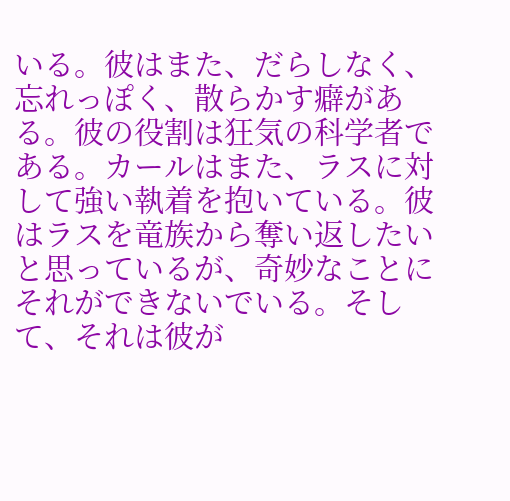いる。彼はまた、だらしなく、忘れっぽく、散らかす癖がある。彼の役割は狂気の科学者である。カールはまた、ラスに対して強い執着を抱いている。彼はラスを竜族から奪い返したいと思っているが、奇妙なことにそれができないでいる。そして、それは彼が